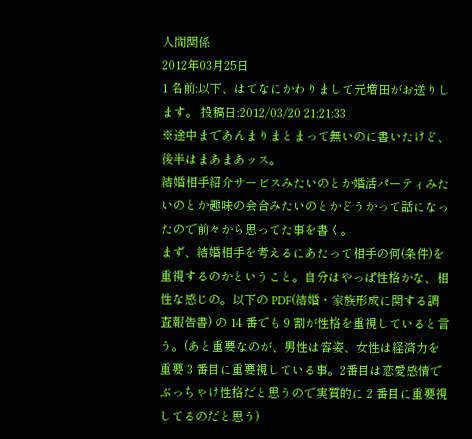人間関係
2012年03月25日
1 名前:以下、はてなにかわりまして元増田がお送りします。 投稿日:2012/03/20 21:21:33
※途中まであんまりまとまって無いのに書いたけど、後半はまあまあッス。
結婚相手紹介サービスみたいのとか婚活パーティみたいのとか趣味の会合みたいのとかどうかって話になったので前々から思ってた事を書く。
まず、結婚相手を考えるにあたって相手の何(条件)を重視するのかということ。自分はやっぱ性格かな、相性な感じの。以下の PDF(結婚・家族形成に関する調査報告書) の 14 番でも 9 割が性格を重視していると言う。(あと重要なのが、男性は容姿、女性は経済力を重要 3 番目に重要視している事。2番目は恋愛感情でぶっちゃけ性格だと思うので実質的に 2 番目に重要視してるのだと思う)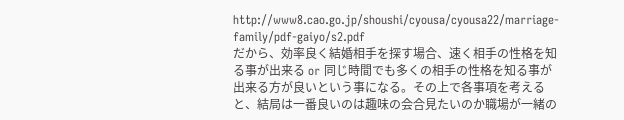http://www8.cao.go.jp/shoushi/cyousa/cyousa22/marriage-family/pdf-gaiyo/s2.pdf
だから、効率良く結婚相手を探す場合、速く相手の性格を知る事が出来る or 同じ時間でも多くの相手の性格を知る事が出来る方が良いという事になる。その上で各事項を考えると、結局は一番良いのは趣味の会合見たいのか職場が一緒の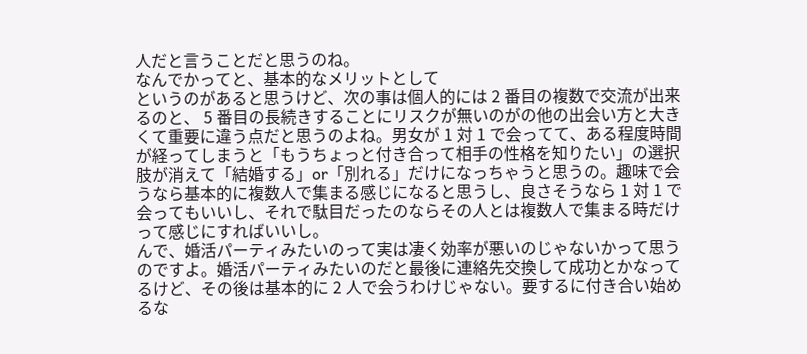人だと言うことだと思うのね。
なんでかってと、基本的なメリットとして
というのがあると思うけど、次の事は個人的には 2 番目の複数で交流が出来るのと、 5 番目の長続きすることにリスクが無いのがの他の出会い方と大きくて重要に違う点だと思うのよね。男女が 1 対 1 で会ってて、ある程度時間が経ってしまうと「もうちょっと付き合って相手の性格を知りたい」の選択肢が消えて「結婚する」or「別れる」だけになっちゃうと思うの。趣味で会うなら基本的に複数人で集まる感じになると思うし、良さそうなら 1 対 1 で会ってもいいし、それで駄目だったのならその人とは複数人で集まる時だけって感じにすればいいし。
んで、婚活パーティみたいのって実は凄く効率が悪いのじゃないかって思うのですよ。婚活パーティみたいのだと最後に連絡先交換して成功とかなってるけど、その後は基本的に 2 人で会うわけじゃない。要するに付き合い始めるな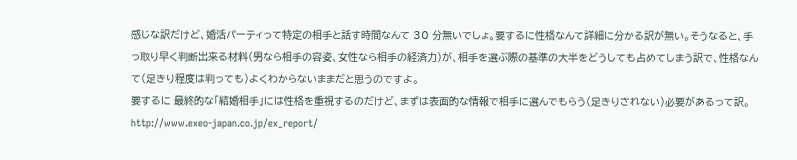感じな訳だけど、婚活パーティって特定の相手と話す時間なんて 30 分無いでしょ。要するに性格なんて詳細に分かる訳が無い。そうなると、手っ取り早く判断出来る材料(男なら相手の容姿、女性なら相手の経済力)が、相手を選ぶ際の基準の大半をどうしても占めてしまう訳で、性格なんて(足きり程度は判っても)よくわからないままだと思うのですよ。
要するに 最終的な「結婚相手」には性格を重視するのだけど、まずは表面的な情報で相手に選んでもらう(足きりされない)必要があるって訳。
http://www.exeo-japan.co.jp/ex_report/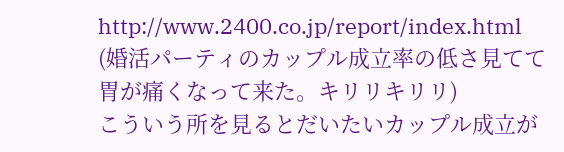http://www.2400.co.jp/report/index.html
(婚活パーティのカップル成立率の低さ見てて胃が痛くなって来た。キリリキリリ)
こういう所を見るとだいたいカップル成立が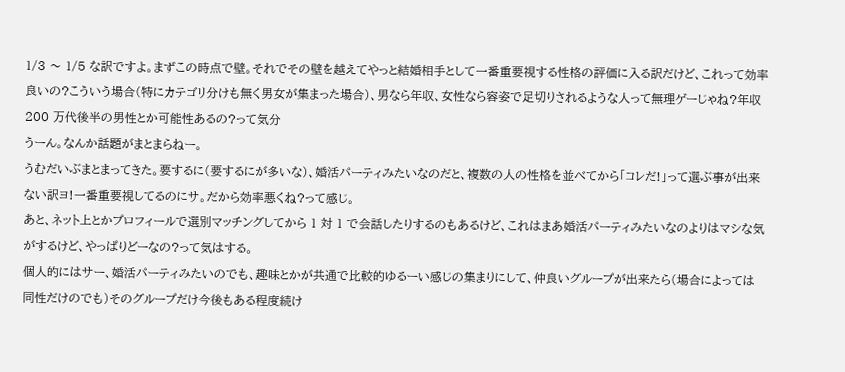1/3 〜 1/5 な訳ですよ。まずこの時点で壁。それでその壁を越えてやっと結婚相手として一番重要視する性格の評価に入る訳だけど、これって効率良いの?こういう場合(特にカテゴリ分けも無く男女が集まった場合)、男なら年収、女性なら容姿で足切りされるような人って無理ゲーじゃね?年収 200 万代後半の男性とか可能性あるの?って気分
うーん。なんか話題がまとまらねー。
うむだいぶまとまってきた。要するに(要するにが多いな)、婚活パーティみたいなのだと、複数の人の性格を並べてから「コレだ!」って選ぶ事が出来ない訳ヨ!一番重要視してるのにサ。だから効率悪くね?って感じ。
あと、ネット上とかプロフィールで選別マッチングしてから 1 対 1 で会話したりするのもあるけど、これはまあ婚活パーティみたいなのよりはマシな気がするけど、やっぱりどーなの?って気はする。
個人的にはサー、婚活パーティみたいのでも、趣味とかが共通で比較的ゆるーい感じの集まりにして、仲良いグループが出来たら(場合によっては同性だけのでも)そのグループだけ今後もある程度続け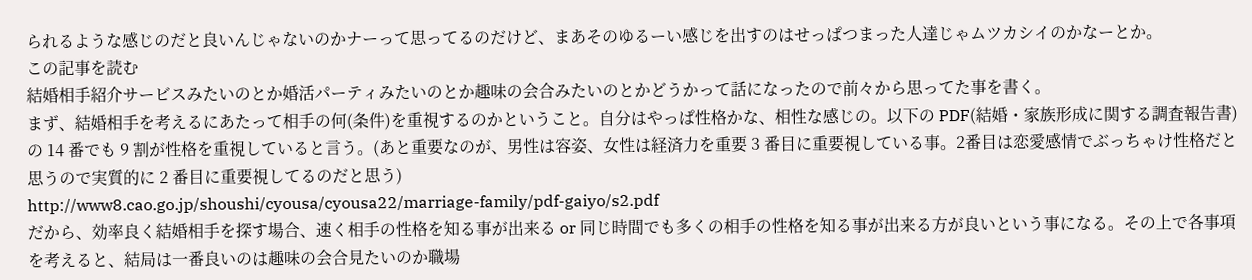られるような感じのだと良いんじゃないのかナーって思ってるのだけど、まあそのゆるーい感じを出すのはせっぱつまった人達じゃムツカシイのかなーとか。
この記事を読む
結婚相手紹介サービスみたいのとか婚活パーティみたいのとか趣味の会合みたいのとかどうかって話になったので前々から思ってた事を書く。
まず、結婚相手を考えるにあたって相手の何(条件)を重視するのかということ。自分はやっぱ性格かな、相性な感じの。以下の PDF(結婚・家族形成に関する調査報告書) の 14 番でも 9 割が性格を重視していると言う。(あと重要なのが、男性は容姿、女性は経済力を重要 3 番目に重要視している事。2番目は恋愛感情でぶっちゃけ性格だと思うので実質的に 2 番目に重要視してるのだと思う)
http://www8.cao.go.jp/shoushi/cyousa/cyousa22/marriage-family/pdf-gaiyo/s2.pdf
だから、効率良く結婚相手を探す場合、速く相手の性格を知る事が出来る or 同じ時間でも多くの相手の性格を知る事が出来る方が良いという事になる。その上で各事項を考えると、結局は一番良いのは趣味の会合見たいのか職場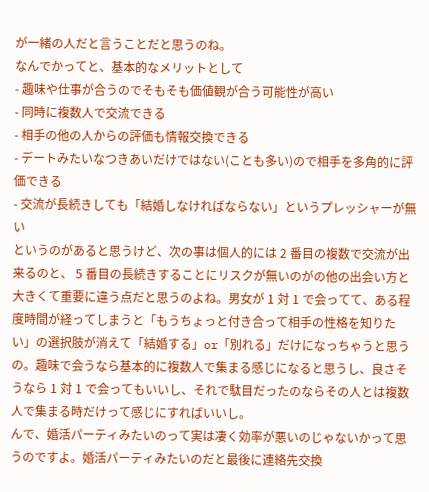が一緒の人だと言うことだと思うのね。
なんでかってと、基本的なメリットとして
- 趣味や仕事が合うのでそもそも価値観が合う可能性が高い
- 同時に複数人で交流できる
- 相手の他の人からの評価も情報交換できる
- デートみたいなつきあいだけではない(ことも多い)ので相手を多角的に評価できる
- 交流が長続きしても「結婚しなければならない」というプレッシャーが無い
というのがあると思うけど、次の事は個人的には 2 番目の複数で交流が出来るのと、 5 番目の長続きすることにリスクが無いのがの他の出会い方と大きくて重要に違う点だと思うのよね。男女が 1 対 1 で会ってて、ある程度時間が経ってしまうと「もうちょっと付き合って相手の性格を知りたい」の選択肢が消えて「結婚する」or「別れる」だけになっちゃうと思うの。趣味で会うなら基本的に複数人で集まる感じになると思うし、良さそうなら 1 対 1 で会ってもいいし、それで駄目だったのならその人とは複数人で集まる時だけって感じにすればいいし。
んで、婚活パーティみたいのって実は凄く効率が悪いのじゃないかって思うのですよ。婚活パーティみたいのだと最後に連絡先交換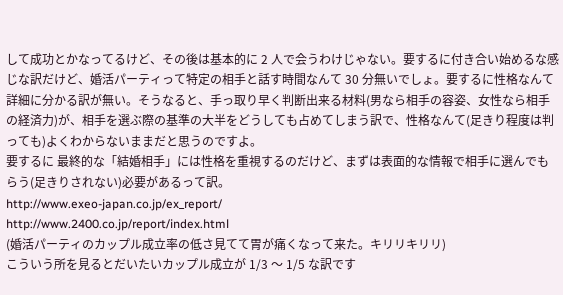して成功とかなってるけど、その後は基本的に 2 人で会うわけじゃない。要するに付き合い始めるな感じな訳だけど、婚活パーティって特定の相手と話す時間なんて 30 分無いでしょ。要するに性格なんて詳細に分かる訳が無い。そうなると、手っ取り早く判断出来る材料(男なら相手の容姿、女性なら相手の経済力)が、相手を選ぶ際の基準の大半をどうしても占めてしまう訳で、性格なんて(足きり程度は判っても)よくわからないままだと思うのですよ。
要するに 最終的な「結婚相手」には性格を重視するのだけど、まずは表面的な情報で相手に選んでもらう(足きりされない)必要があるって訳。
http://www.exeo-japan.co.jp/ex_report/
http://www.2400.co.jp/report/index.html
(婚活パーティのカップル成立率の低さ見てて胃が痛くなって来た。キリリキリリ)
こういう所を見るとだいたいカップル成立が 1/3 〜 1/5 な訳です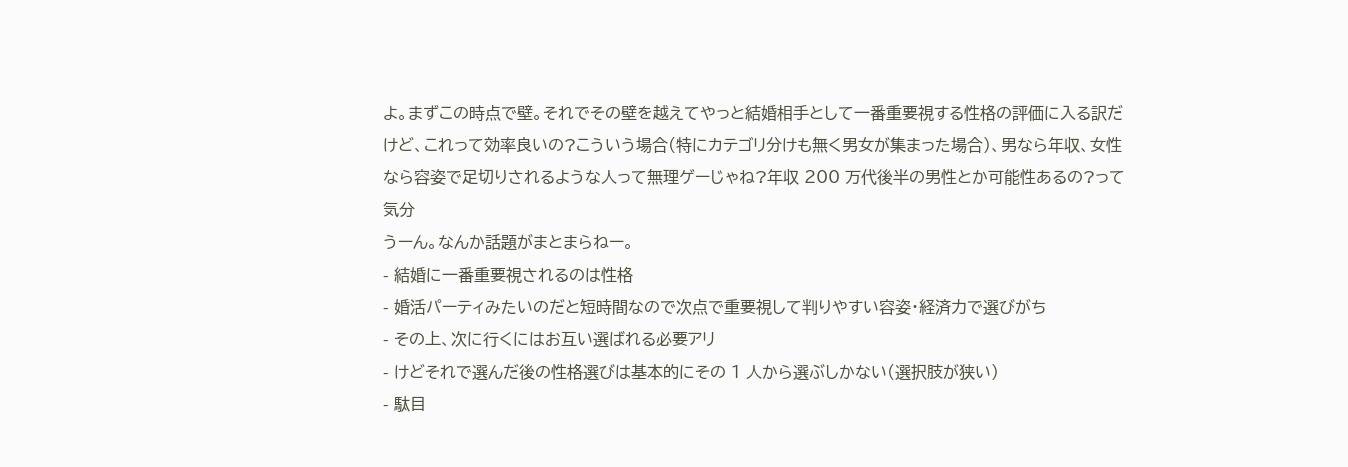よ。まずこの時点で壁。それでその壁を越えてやっと結婚相手として一番重要視する性格の評価に入る訳だけど、これって効率良いの?こういう場合(特にカテゴリ分けも無く男女が集まった場合)、男なら年収、女性なら容姿で足切りされるような人って無理ゲーじゃね?年収 200 万代後半の男性とか可能性あるの?って気分
うーん。なんか話題がまとまらねー。
- 結婚に一番重要視されるのは性格
- 婚活パーティみたいのだと短時間なので次点で重要視して判りやすい容姿・経済力で選びがち
- その上、次に行くにはお互い選ばれる必要アリ
- けどそれで選んだ後の性格選びは基本的にその 1 人から選ぶしかない(選択肢が狭い)
- 駄目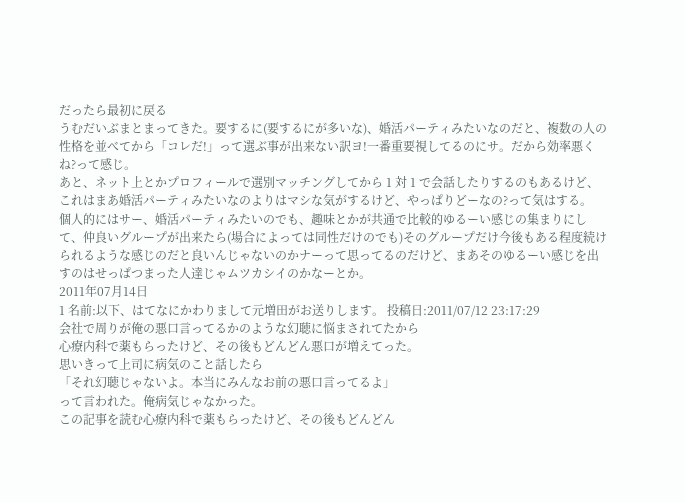だったら最初に戻る
うむだいぶまとまってきた。要するに(要するにが多いな)、婚活パーティみたいなのだと、複数の人の性格を並べてから「コレだ!」って選ぶ事が出来ない訳ヨ!一番重要視してるのにサ。だから効率悪くね?って感じ。
あと、ネット上とかプロフィールで選別マッチングしてから 1 対 1 で会話したりするのもあるけど、これはまあ婚活パーティみたいなのよりはマシな気がするけど、やっぱりどーなの?って気はする。
個人的にはサー、婚活パーティみたいのでも、趣味とかが共通で比較的ゆるーい感じの集まりにして、仲良いグループが出来たら(場合によっては同性だけのでも)そのグループだけ今後もある程度続けられるような感じのだと良いんじゃないのかナーって思ってるのだけど、まあそのゆるーい感じを出すのはせっぱつまった人達じゃムツカシイのかなーとか。
2011年07月14日
1 名前:以下、はてなにかわりまして元増田がお送りします。 投稿日:2011/07/12 23:17:29
会社で周りが俺の悪口言ってるかのような幻聴に悩まされてたから
心療内科で薬もらったけど、その後もどんどん悪口が増えてった。
思いきって上司に病気のこと話したら
「それ幻聴じゃないよ。本当にみんなお前の悪口言ってるよ」
って言われた。俺病気じゃなかった。
この記事を読む心療内科で薬もらったけど、その後もどんどん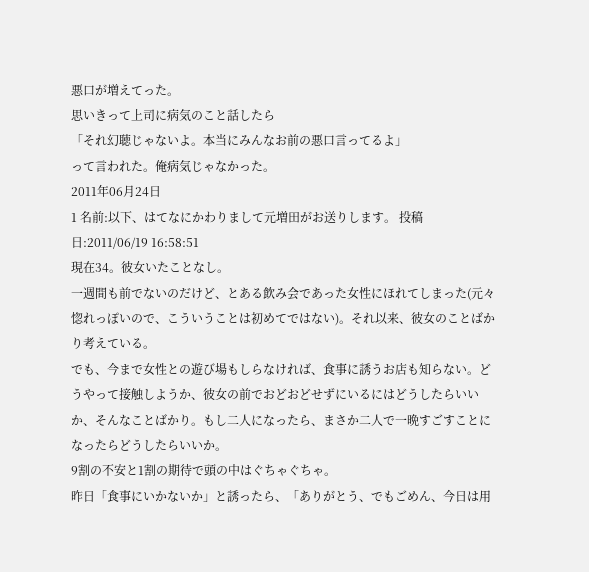悪口が増えてった。
思いきって上司に病気のこと話したら
「それ幻聴じゃないよ。本当にみんなお前の悪口言ってるよ」
って言われた。俺病気じゃなかった。
2011年06月24日
1 名前:以下、はてなにかわりまして元増田がお送りします。 投稿日:2011/06/19 16:58:51
現在34。彼女いたことなし。
一週間も前でないのだけど、とある飲み会であった女性にほれてしまった(元々惚れっぽいので、こういうことは初めてではない)。それ以来、彼女のことばかり考えている。
でも、今まで女性との遊び場もしらなければ、食事に誘うお店も知らない。どうやって接触しようか、彼女の前でおどおどせずにいるにはどうしたらいいか、そんなことばかり。もし二人になったら、まさか二人で一晩すごすことになったらどうしたらいいか。
9割の不安と1割の期待で頭の中はぐちゃぐちゃ。
昨日「食事にいかないか」と誘ったら、「ありがとう、でもごめん、今日は用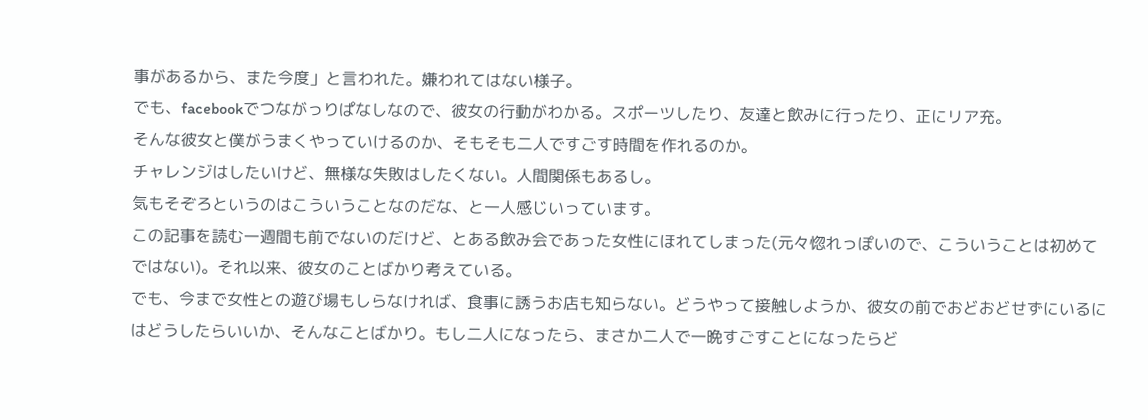事があるから、また今度」と言われた。嫌われてはない様子。
でも、facebookでつながっりぱなしなので、彼女の行動がわかる。スポーツしたり、友達と飲みに行ったり、正にリア充。
そんな彼女と僕がうまくやっていけるのか、そもそも二人ですごす時間を作れるのか。
チャレンジはしたいけど、無様な失敗はしたくない。人間関係もあるし。
気もそぞろというのはこういうことなのだな、と一人感じいっています。
この記事を読む一週間も前でないのだけど、とある飲み会であった女性にほれてしまった(元々惚れっぽいので、こういうことは初めてではない)。それ以来、彼女のことばかり考えている。
でも、今まで女性との遊び場もしらなければ、食事に誘うお店も知らない。どうやって接触しようか、彼女の前でおどおどせずにいるにはどうしたらいいか、そんなことばかり。もし二人になったら、まさか二人で一晩すごすことになったらど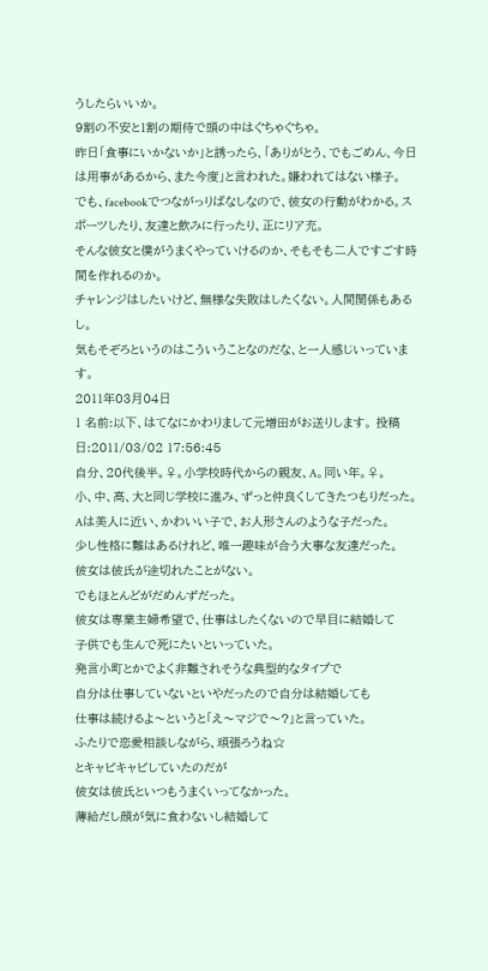うしたらいいか。
9割の不安と1割の期待で頭の中はぐちゃぐちゃ。
昨日「食事にいかないか」と誘ったら、「ありがとう、でもごめん、今日は用事があるから、また今度」と言われた。嫌われてはない様子。
でも、facebookでつながっりぱなしなので、彼女の行動がわかる。スポーツしたり、友達と飲みに行ったり、正にリア充。
そんな彼女と僕がうまくやっていけるのか、そもそも二人ですごす時間を作れるのか。
チャレンジはしたいけど、無様な失敗はしたくない。人間関係もあるし。
気もそぞろというのはこういうことなのだな、と一人感じいっています。
2011年03月04日
1 名前:以下、はてなにかわりまして元増田がお送りします。 投稿日:2011/03/02 17:56:45
自分、20代後半。♀。小学校時代からの親友、A。同い年。♀。
小、中、高、大と同じ学校に進み、ずっと仲良くしてきたつもりだった。
Aは美人に近い、かわいい子で、お人形さんのような子だった。
少し性格に難はあるけれど、唯一趣味が合う大事な友達だった。
彼女は彼氏が途切れたことがない。
でもほとんどがだめんずだった。
彼女は専業主婦希望で、仕事はしたくないので早目に結婚して
子供でも生んで死にたいといっていた。
発言小町とかでよく非難されそうな典型的なタイプで
自分は仕事していないといやだったので自分は結婚しても
仕事は続けるよ〜というと「え〜マジで〜?」と言っていた。
ふたりで恋愛相談しながら、頑張ろうね☆
とキャピキャピしていたのだが
彼女は彼氏といつもうまくいってなかった。
薄給だし顔が気に食わないし結婚して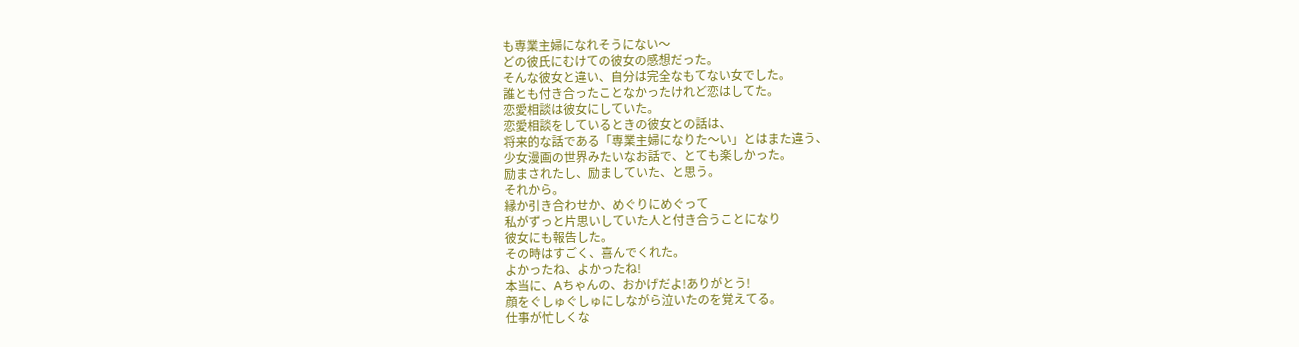も専業主婦になれそうにない〜
どの彼氏にむけての彼女の感想だった。
そんな彼女と違い、自分は完全なもてない女でした。
誰とも付き合ったことなかったけれど恋はしてた。
恋愛相談は彼女にしていた。
恋愛相談をしているときの彼女との話は、
将来的な話である「専業主婦になりた〜い」とはまた違う、
少女漫画の世界みたいなお話で、とても楽しかった。
励まされたし、励ましていた、と思う。
それから。
縁か引き合わせか、めぐりにめぐって
私がずっと片思いしていた人と付き合うことになり
彼女にも報告した。
その時はすごく、喜んでくれた。
よかったね、よかったね!
本当に、Aちゃんの、おかげだよ!ありがとう!
顔をぐしゅぐしゅにしながら泣いたのを覚えてる。
仕事が忙しくな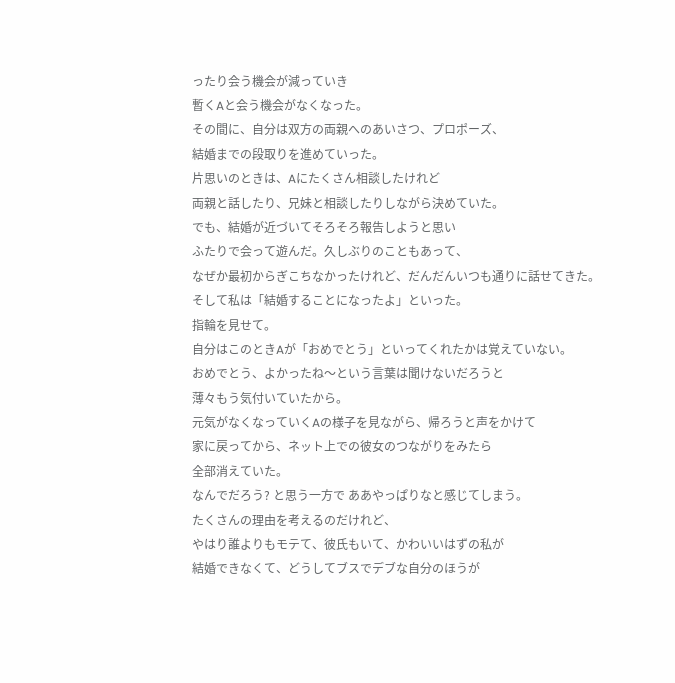ったり会う機会が減っていき
暫くAと会う機会がなくなった。
その間に、自分は双方の両親へのあいさつ、プロポーズ、
結婚までの段取りを進めていった。
片思いのときは、Aにたくさん相談したけれど
両親と話したり、兄妹と相談したりしながら決めていた。
でも、結婚が近づいてそろそろ報告しようと思い
ふたりで会って遊んだ。久しぶりのこともあって、
なぜか最初からぎこちなかったけれど、だんだんいつも通りに話せてきた。
そして私は「結婚することになったよ」といった。
指輪を見せて。
自分はこのときAが「おめでとう」といってくれたかは覚えていない。
おめでとう、よかったね〜という言葉は聞けないだろうと
薄々もう気付いていたから。
元気がなくなっていくAの様子を見ながら、帰ろうと声をかけて
家に戻ってから、ネット上での彼女のつながりをみたら
全部消えていた。
なんでだろう? と思う一方で ああやっぱりなと感じてしまう。
たくさんの理由を考えるのだけれど、
やはり誰よりもモテて、彼氏もいて、かわいいはずの私が
結婚できなくて、どうしてブスでデブな自分のほうが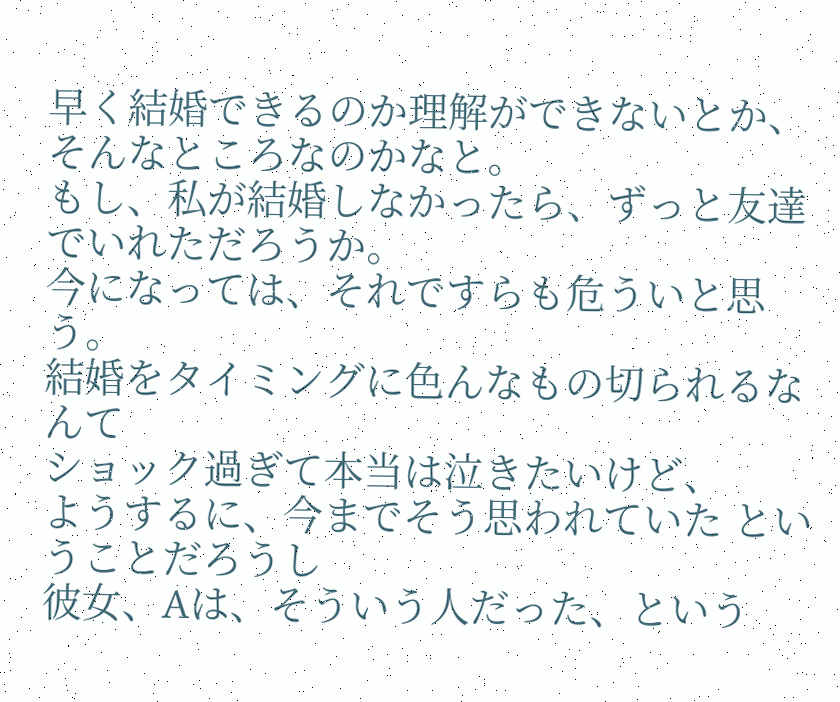早く結婚できるのか理解ができないとか、そんなところなのかなと。
もし、私が結婚しなかったら、ずっと友達でいれただろうか。
今になっては、それですらも危ういと思う。
結婚をタイミングに色んなもの切られるなんて
ショック過ぎて本当は泣きたいけど、
ようするに、今までそう思われていた ということだろうし
彼女、Aは、そういう人だった、という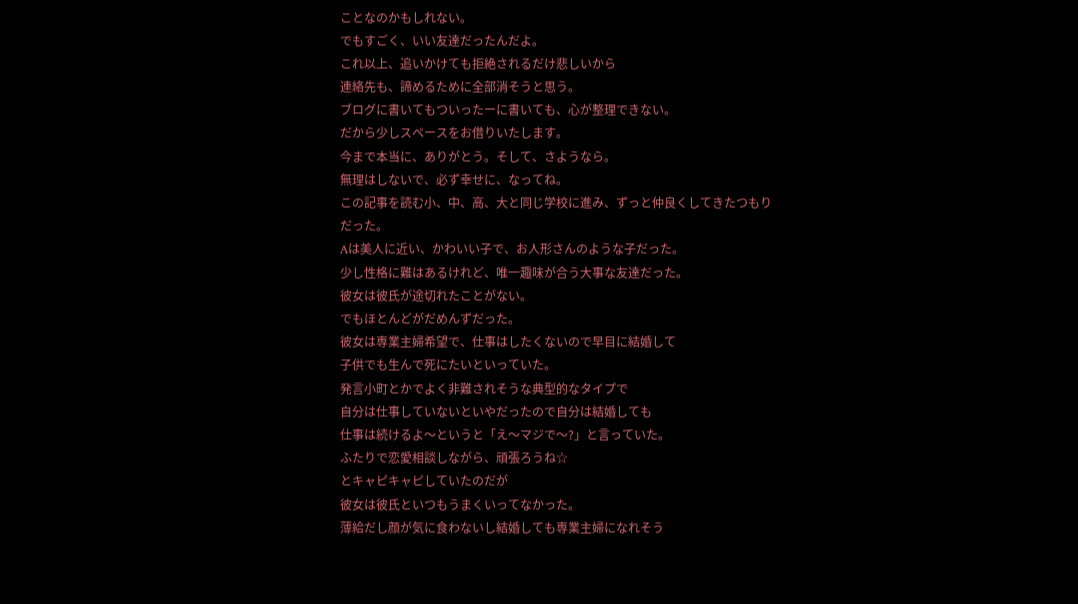ことなのかもしれない。
でもすごく、いい友達だったんだよ。
これ以上、追いかけても拒絶されるだけ悲しいから
連絡先も、諦めるために全部消そうと思う。
ブログに書いてもついったーに書いても、心が整理できない。
だから少しスペースをお借りいたします。
今まで本当に、ありがとう。そして、さようなら。
無理はしないで、必ず幸せに、なってね。
この記事を読む小、中、高、大と同じ学校に進み、ずっと仲良くしてきたつもりだった。
Aは美人に近い、かわいい子で、お人形さんのような子だった。
少し性格に難はあるけれど、唯一趣味が合う大事な友達だった。
彼女は彼氏が途切れたことがない。
でもほとんどがだめんずだった。
彼女は専業主婦希望で、仕事はしたくないので早目に結婚して
子供でも生んで死にたいといっていた。
発言小町とかでよく非難されそうな典型的なタイプで
自分は仕事していないといやだったので自分は結婚しても
仕事は続けるよ〜というと「え〜マジで〜?」と言っていた。
ふたりで恋愛相談しながら、頑張ろうね☆
とキャピキャピしていたのだが
彼女は彼氏といつもうまくいってなかった。
薄給だし顔が気に食わないし結婚しても専業主婦になれそう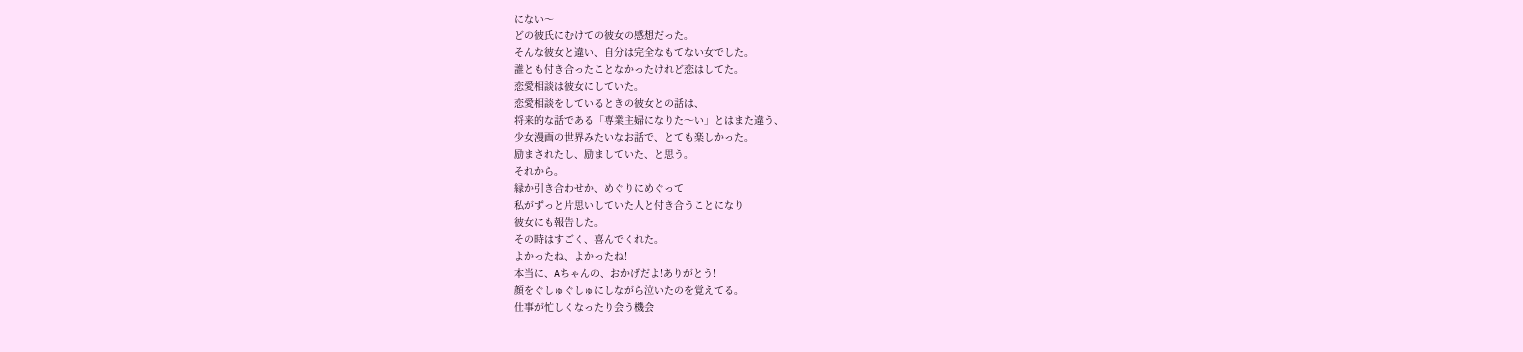にない〜
どの彼氏にむけての彼女の感想だった。
そんな彼女と違い、自分は完全なもてない女でした。
誰とも付き合ったことなかったけれど恋はしてた。
恋愛相談は彼女にしていた。
恋愛相談をしているときの彼女との話は、
将来的な話である「専業主婦になりた〜い」とはまた違う、
少女漫画の世界みたいなお話で、とても楽しかった。
励まされたし、励ましていた、と思う。
それから。
縁か引き合わせか、めぐりにめぐって
私がずっと片思いしていた人と付き合うことになり
彼女にも報告した。
その時はすごく、喜んでくれた。
よかったね、よかったね!
本当に、Aちゃんの、おかげだよ!ありがとう!
顔をぐしゅぐしゅにしながら泣いたのを覚えてる。
仕事が忙しくなったり会う機会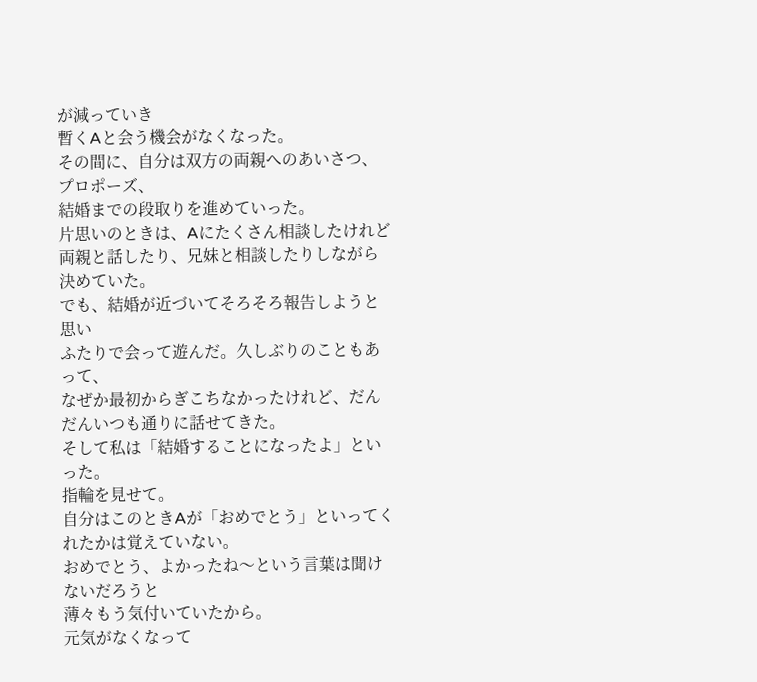が減っていき
暫くAと会う機会がなくなった。
その間に、自分は双方の両親へのあいさつ、プロポーズ、
結婚までの段取りを進めていった。
片思いのときは、Aにたくさん相談したけれど
両親と話したり、兄妹と相談したりしながら決めていた。
でも、結婚が近づいてそろそろ報告しようと思い
ふたりで会って遊んだ。久しぶりのこともあって、
なぜか最初からぎこちなかったけれど、だんだんいつも通りに話せてきた。
そして私は「結婚することになったよ」といった。
指輪を見せて。
自分はこのときAが「おめでとう」といってくれたかは覚えていない。
おめでとう、よかったね〜という言葉は聞けないだろうと
薄々もう気付いていたから。
元気がなくなって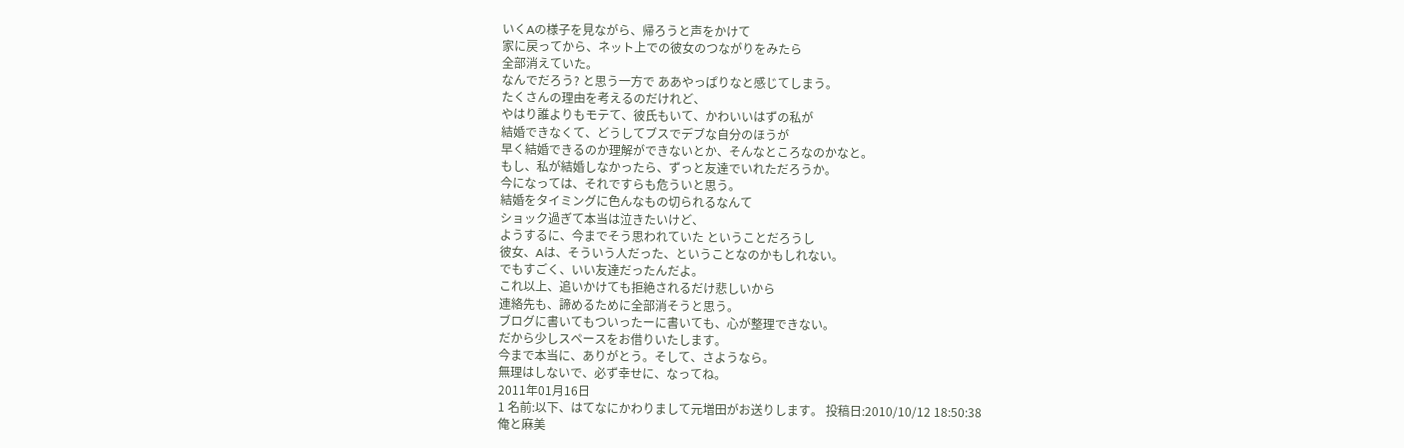いくAの様子を見ながら、帰ろうと声をかけて
家に戻ってから、ネット上での彼女のつながりをみたら
全部消えていた。
なんでだろう? と思う一方で ああやっぱりなと感じてしまう。
たくさんの理由を考えるのだけれど、
やはり誰よりもモテて、彼氏もいて、かわいいはずの私が
結婚できなくて、どうしてブスでデブな自分のほうが
早く結婚できるのか理解ができないとか、そんなところなのかなと。
もし、私が結婚しなかったら、ずっと友達でいれただろうか。
今になっては、それですらも危ういと思う。
結婚をタイミングに色んなもの切られるなんて
ショック過ぎて本当は泣きたいけど、
ようするに、今までそう思われていた ということだろうし
彼女、Aは、そういう人だった、ということなのかもしれない。
でもすごく、いい友達だったんだよ。
これ以上、追いかけても拒絶されるだけ悲しいから
連絡先も、諦めるために全部消そうと思う。
ブログに書いてもついったーに書いても、心が整理できない。
だから少しスペースをお借りいたします。
今まで本当に、ありがとう。そして、さようなら。
無理はしないで、必ず幸せに、なってね。
2011年01月16日
1 名前:以下、はてなにかわりまして元増田がお送りします。 投稿日:2010/10/12 18:50:38
俺と麻美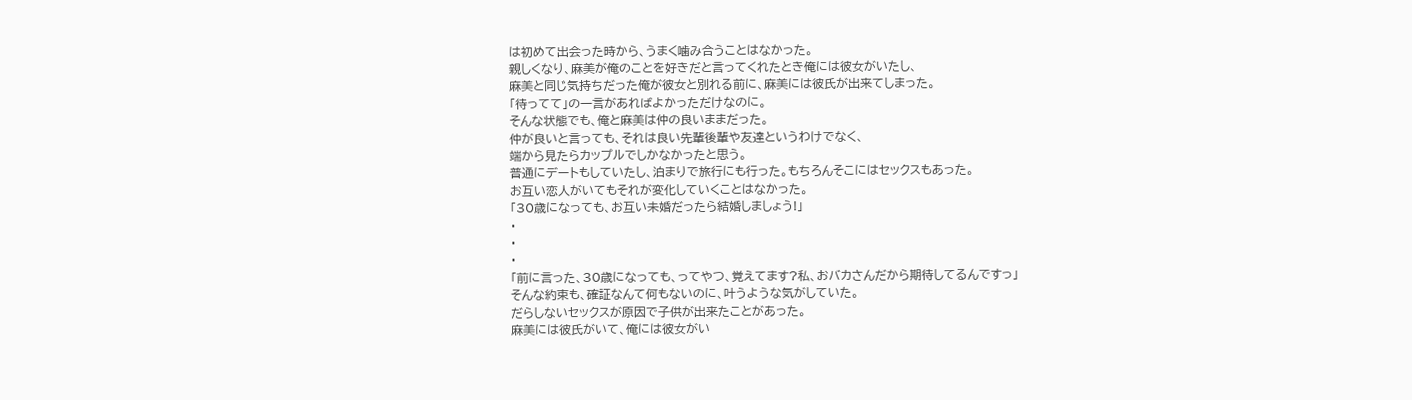は初めて出会った時から、うまく噛み合うことはなかった。
親しくなり、麻美が俺のことを好きだと言ってくれたとき俺には彼女がいたし、
麻美と同じ気持ちだった俺が彼女と別れる前に、麻美には彼氏が出来てしまった。
「待ってて」の一言があればよかっただけなのに。
そんな状態でも、俺と麻美は仲の良いままだった。
仲が良いと言っても、それは良い先輩後輩や友達というわけでなく、
端から見たらカップルでしかなかったと思う。
普通にデートもしていたし、泊まりで旅行にも行った。もちろんそこにはセックスもあった。
お互い恋人がいてもそれが変化していくことはなかった。
「30歳になっても、お互い未婚だったら結婚しましょう!」
・
・
・
「前に言った、30歳になっても、ってやつ、覚えてます?私、おバカさんだから期待してるんですっ」
そんな約束も、確証なんて何もないのに、叶うような気がしていた。
だらしないセックスが原因で子供が出来たことがあった。
麻美には彼氏がいて、俺には彼女がい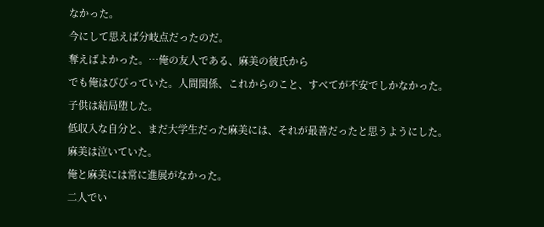なかった。
今にして思えば分岐点だったのだ。
奪えばよかった。…俺の友人である、麻美の彼氏から
でも俺はびびっていた。人間関係、これからのこと、すべてが不安でしかなかった。
子供は結局堕した。
低収入な自分と、まだ大学生だった麻美には、それが最善だったと思うようにした。
麻美は泣いていた。
俺と麻美には常に進展がなかった。
二人でい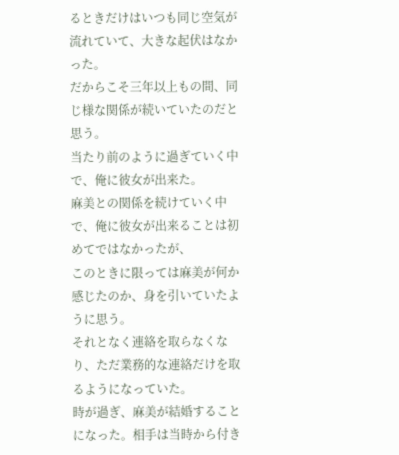るときだけはいつも同じ空気が流れていて、大きな起伏はなかった。
だからこそ三年以上もの間、同じ様な関係が続いていたのだと思う。
当たり前のように過ぎていく中で、俺に彼女が出来た。
麻美との関係を続けていく中で、俺に彼女が出来ることは初めてではなかったが、
このときに限っては麻美が何か感じたのか、身を引いていたように思う。
それとなく連絡を取らなくなり、ただ業務的な連絡だけを取るようになっていた。
時が過ぎ、麻美が結婚することになった。相手は当時から付き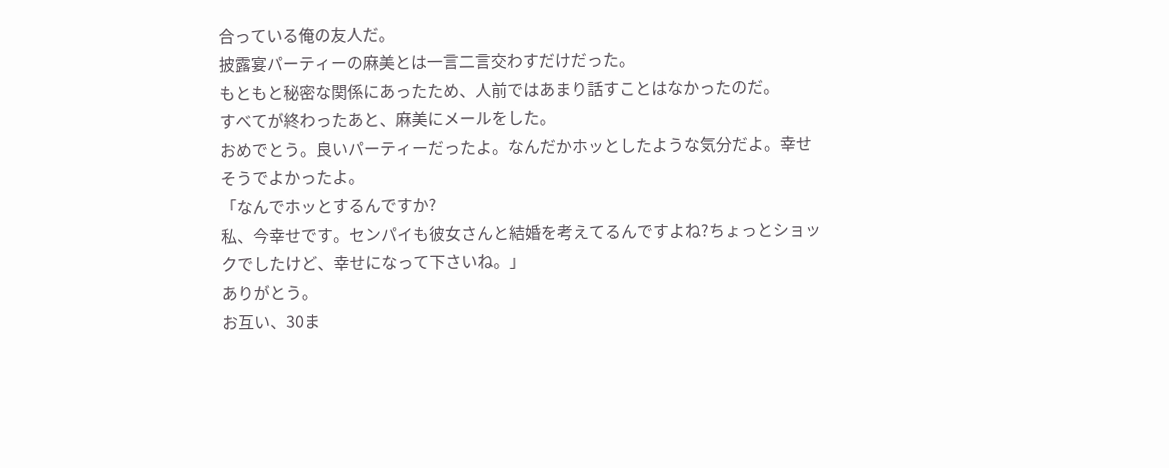合っている俺の友人だ。
披露宴パーティーの麻美とは一言二言交わすだけだった。
もともと秘密な関係にあったため、人前ではあまり話すことはなかったのだ。
すべてが終わったあと、麻美にメールをした。
おめでとう。良いパーティーだったよ。なんだかホッとしたような気分だよ。幸せそうでよかったよ。
「なんでホッとするんですか?
私、今幸せです。センパイも彼女さんと結婚を考えてるんですよね?ちょっとショックでしたけど、幸せになって下さいね。」
ありがとう。
お互い、30ま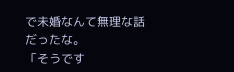で未婚なんて無理な話だったな。
「そうです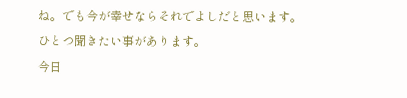ね。でも今が幸せならそれでよしだと思います。
ひとつ聞きたい事があります。
今日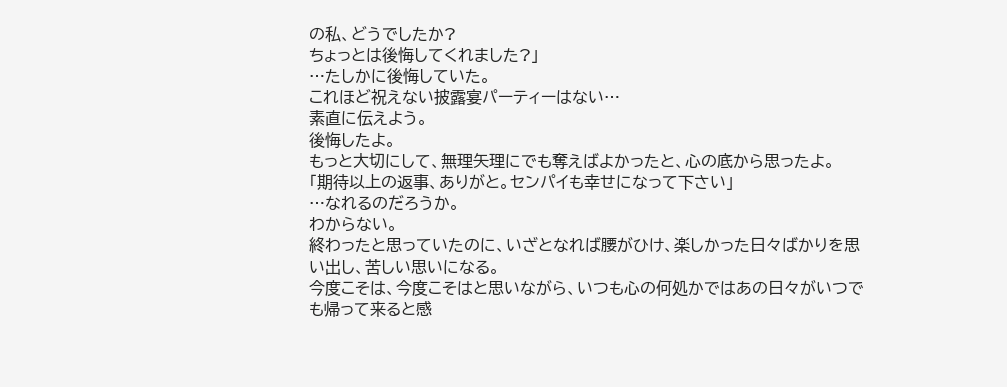の私、どうでしたか?
ちょっとは後悔してくれました?」
…たしかに後悔していた。
これほど祝えない披露宴パーティーはない…
素直に伝えよう。
後悔したよ。
もっと大切にして、無理矢理にでも奪えばよかったと、心の底から思ったよ。
「期待以上の返事、ありがと。センパイも幸せになって下さい」
…なれるのだろうか。
わからない。
終わったと思っていたのに、いざとなれば腰がひけ、楽しかった日々ばかりを思い出し、苦しい思いになる。
今度こそは、今度こそはと思いながら、いつも心の何処かではあの日々がいつでも帰って来ると感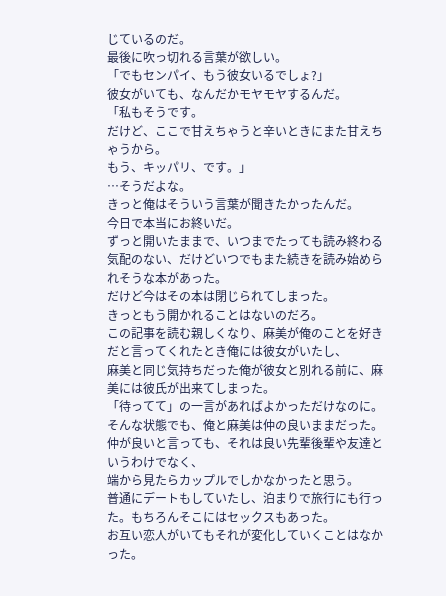じているのだ。
最後に吹っ切れる言葉が欲しい。
「でもセンパイ、もう彼女いるでしょ?」
彼女がいても、なんだかモヤモヤするんだ。
「私もそうです。
だけど、ここで甘えちゃうと辛いときにまた甘えちゃうから。
もう、キッパリ、です。」
…そうだよな。
きっと俺はそういう言葉が聞きたかったんだ。
今日で本当にお終いだ。
ずっと開いたままで、いつまでたっても読み終わる気配のない、だけどいつでもまた続きを読み始められそうな本があった。
だけど今はその本は閉じられてしまった。
きっともう開かれることはないのだろ。
この記事を読む親しくなり、麻美が俺のことを好きだと言ってくれたとき俺には彼女がいたし、
麻美と同じ気持ちだった俺が彼女と別れる前に、麻美には彼氏が出来てしまった。
「待ってて」の一言があればよかっただけなのに。
そんな状態でも、俺と麻美は仲の良いままだった。
仲が良いと言っても、それは良い先輩後輩や友達というわけでなく、
端から見たらカップルでしかなかったと思う。
普通にデートもしていたし、泊まりで旅行にも行った。もちろんそこにはセックスもあった。
お互い恋人がいてもそれが変化していくことはなかった。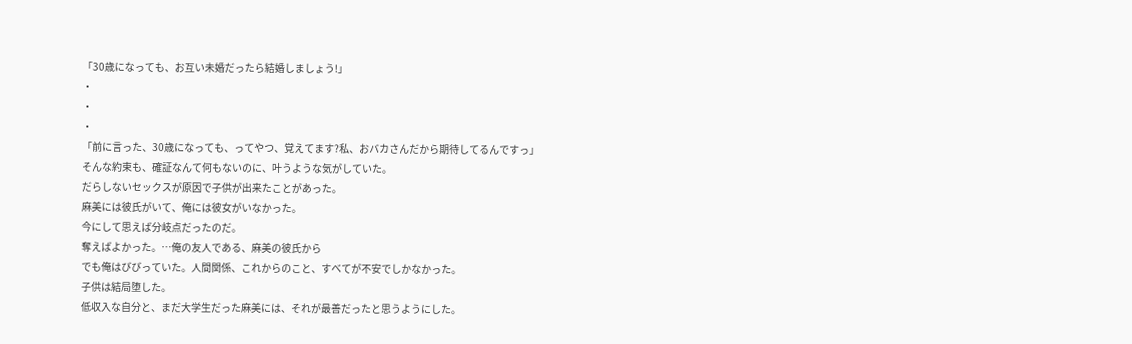「30歳になっても、お互い未婚だったら結婚しましょう!」
・
・
・
「前に言った、30歳になっても、ってやつ、覚えてます?私、おバカさんだから期待してるんですっ」
そんな約束も、確証なんて何もないのに、叶うような気がしていた。
だらしないセックスが原因で子供が出来たことがあった。
麻美には彼氏がいて、俺には彼女がいなかった。
今にして思えば分岐点だったのだ。
奪えばよかった。…俺の友人である、麻美の彼氏から
でも俺はびびっていた。人間関係、これからのこと、すべてが不安でしかなかった。
子供は結局堕した。
低収入な自分と、まだ大学生だった麻美には、それが最善だったと思うようにした。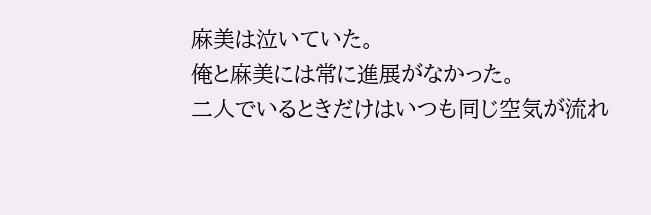麻美は泣いていた。
俺と麻美には常に進展がなかった。
二人でいるときだけはいつも同じ空気が流れ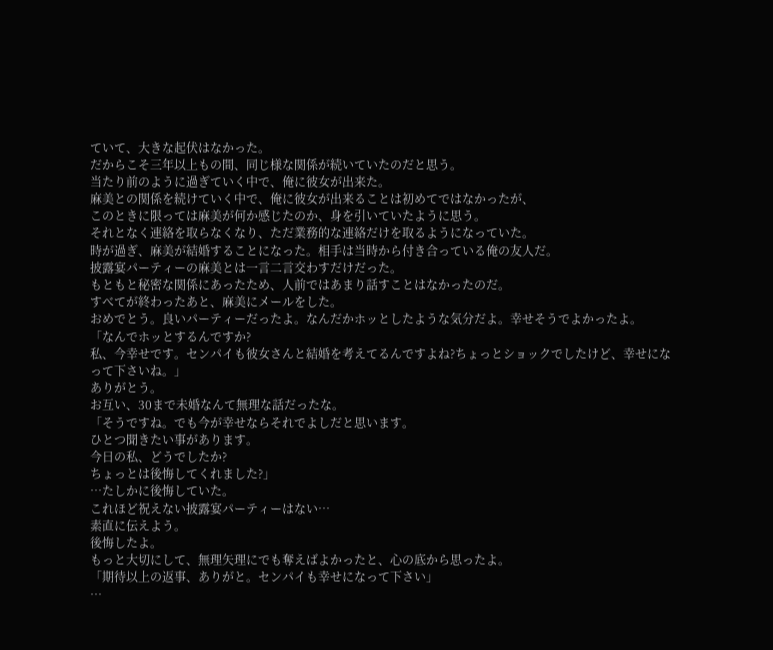ていて、大きな起伏はなかった。
だからこそ三年以上もの間、同じ様な関係が続いていたのだと思う。
当たり前のように過ぎていく中で、俺に彼女が出来た。
麻美との関係を続けていく中で、俺に彼女が出来ることは初めてではなかったが、
このときに限っては麻美が何か感じたのか、身を引いていたように思う。
それとなく連絡を取らなくなり、ただ業務的な連絡だけを取るようになっていた。
時が過ぎ、麻美が結婚することになった。相手は当時から付き合っている俺の友人だ。
披露宴パーティーの麻美とは一言二言交わすだけだった。
もともと秘密な関係にあったため、人前ではあまり話すことはなかったのだ。
すべてが終わったあと、麻美にメールをした。
おめでとう。良いパーティーだったよ。なんだかホッとしたような気分だよ。幸せそうでよかったよ。
「なんでホッとするんですか?
私、今幸せです。センパイも彼女さんと結婚を考えてるんですよね?ちょっとショックでしたけど、幸せになって下さいね。」
ありがとう。
お互い、30まで未婚なんて無理な話だったな。
「そうですね。でも今が幸せならそれでよしだと思います。
ひとつ聞きたい事があります。
今日の私、どうでしたか?
ちょっとは後悔してくれました?」
…たしかに後悔していた。
これほど祝えない披露宴パーティーはない…
素直に伝えよう。
後悔したよ。
もっと大切にして、無理矢理にでも奪えばよかったと、心の底から思ったよ。
「期待以上の返事、ありがと。センパイも幸せになって下さい」
…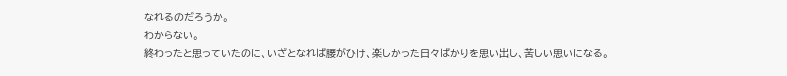なれるのだろうか。
わからない。
終わったと思っていたのに、いざとなれば腰がひけ、楽しかった日々ばかりを思い出し、苦しい思いになる。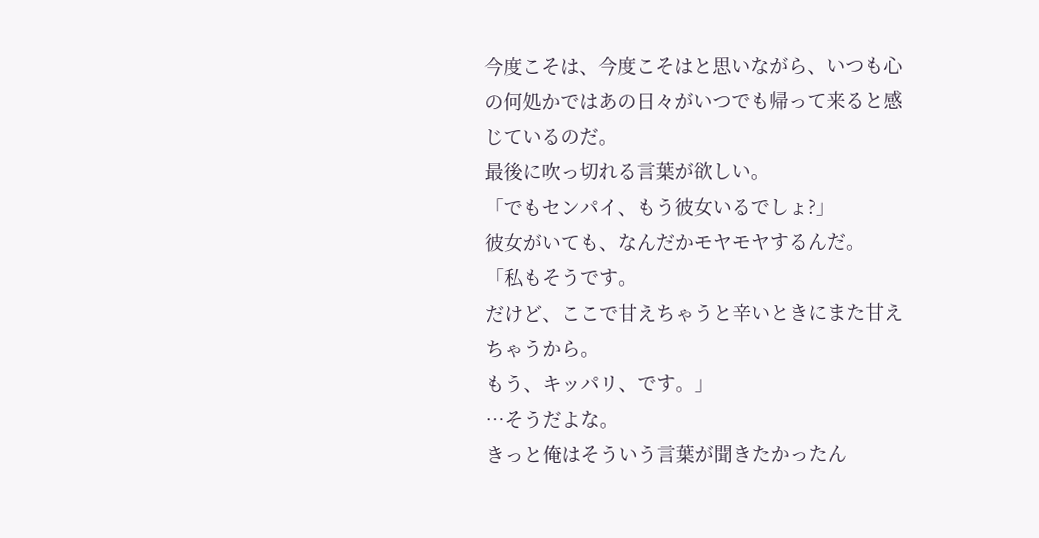今度こそは、今度こそはと思いながら、いつも心の何処かではあの日々がいつでも帰って来ると感じているのだ。
最後に吹っ切れる言葉が欲しい。
「でもセンパイ、もう彼女いるでしょ?」
彼女がいても、なんだかモヤモヤするんだ。
「私もそうです。
だけど、ここで甘えちゃうと辛いときにまた甘えちゃうから。
もう、キッパリ、です。」
…そうだよな。
きっと俺はそういう言葉が聞きたかったん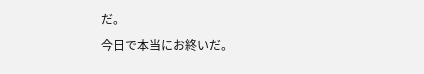だ。
今日で本当にお終いだ。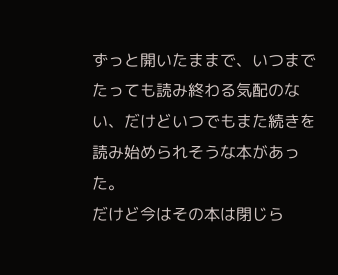ずっと開いたままで、いつまでたっても読み終わる気配のない、だけどいつでもまた続きを読み始められそうな本があった。
だけど今はその本は閉じら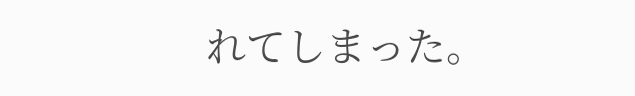れてしまった。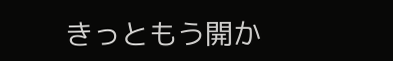きっともう開か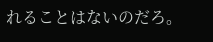れることはないのだろ。